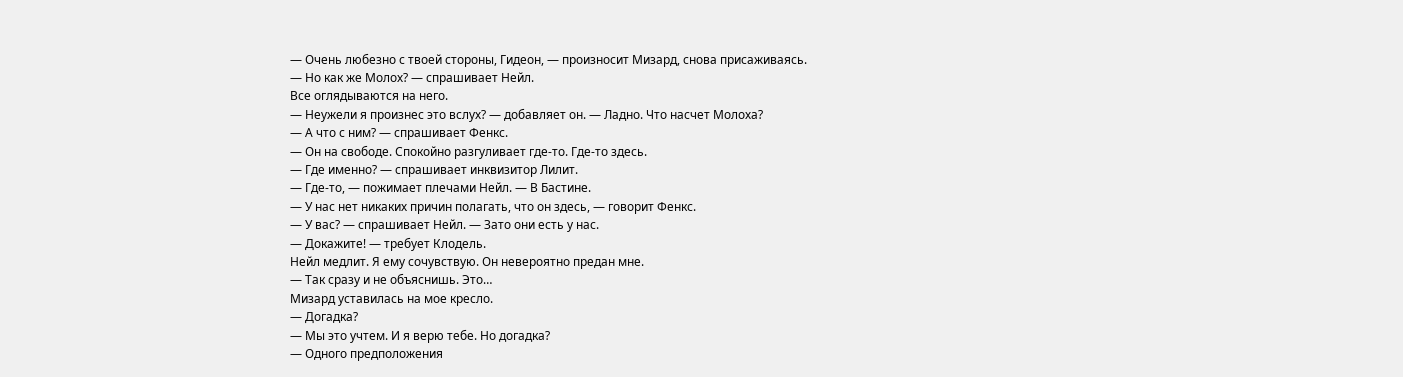— Очень любезно с твоей стороны, Гидеон, — произносит Мизард, снова присаживаясь.
— Но как же Молох? — спрашивает Нейл.
Все оглядываются на него.
— Неужели я произнес это вслух? — добавляет он. — Ладно. Что насчет Молоха?
— А что с ним? — спрашивает Фенкс.
— Он на свободе. Спокойно разгуливает где-то. Где-то здесь.
— Где именно? — спрашивает инквизитор Лилит.
— Где-то, — пожимает плечами Нейл. — В Бастине.
— У нас нет никаких причин полагать, что он здесь, — говорит Фенкс.
— У вас? — спрашивает Нейл. — Зато они есть у нас.
— Докажите! — требует Клодель.
Нейл медлит. Я ему сочувствую. Он невероятно предан мне.
— Так сразу и не объяснишь. Это…
Мизард уставилась на мое кресло.
— Догадка?
— Мы это учтем. И я верю тебе. Но догадка?
— Одного предположения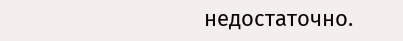недостаточно.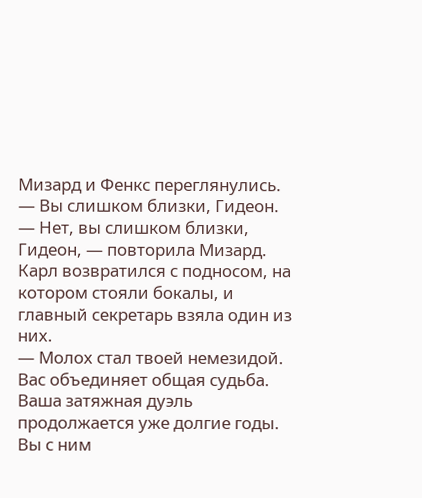Мизард и Фенкс переглянулись.
— Вы слишком близки, Гидеон.
— Нет, вы слишком близки, Гидеон, — повторила Мизард.
Карл возвратился с подносом, на котором стояли бокалы, и главный секретарь взяла один из них.
— Молох стал твоей немезидой. Вас объединяет общая судьба. Ваша затяжная дуэль продолжается уже долгие годы. Вы с ним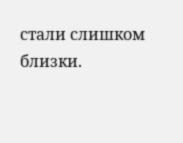стали слишком близки.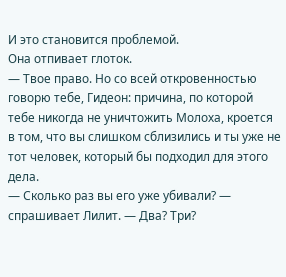И это становится проблемой.
Она отпивает глоток.
— Твое право. Но со всей откровенностью говорю тебе, Гидеон: причина, по которой тебе никогда не уничтожить Молоха, кроется в том, что вы слишком сблизились и ты уже не тот человек, который бы подходил для этого дела.
— Сколько раз вы его уже убивали? — спрашивает Лилит. — Два? Три?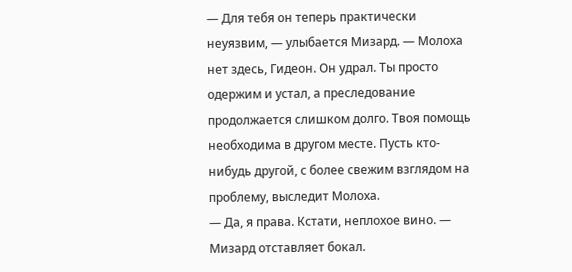— Для тебя он теперь практически неуязвим, — улыбается Мизард. — Молоха нет здесь, Гидеон. Он удрал. Ты просто одержим и устал, а преследование продолжается слишком долго. Твоя помощь необходима в другом месте. Пусть кто-нибудь другой, с более свежим взглядом на проблему, выследит Молоха.
— Да, я права. Кстати, неплохое вино. — Мизард отставляет бокал.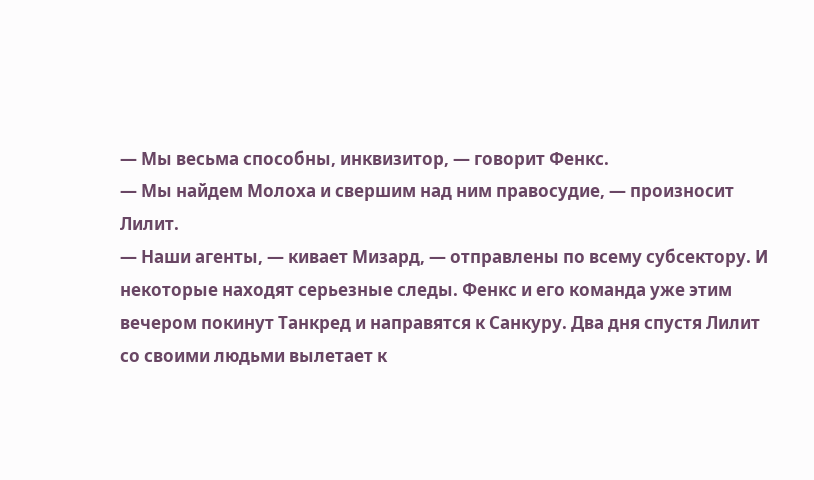— Мы весьма способны, инквизитор, — говорит Фенкс.
— Мы найдем Молоха и свершим над ним правосудие, — произносит Лилит.
— Наши агенты, — кивает Мизард, — отправлены по всему субсектору. И некоторые находят серьезные следы. Фенкс и его команда уже этим вечером покинут Танкред и направятся к Санкуру. Два дня спустя Лилит со своими людьми вылетает к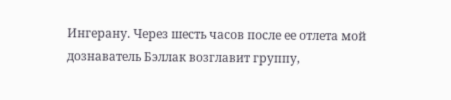Ингерану. Через шесть часов после ее отлета мой дознаватель Бэллак возглавит группу,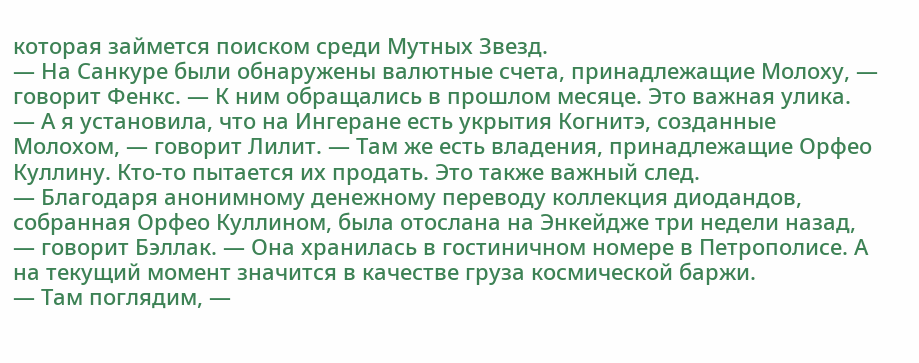которая займется поиском среди Мутных Звезд.
— На Санкуре были обнаружены валютные счета, принадлежащие Молоху, — говорит Фенкс. — К ним обращались в прошлом месяце. Это важная улика.
— А я установила, что на Ингеране есть укрытия Когнитэ, созданные Молохом, — говорит Лилит. — Там же есть владения, принадлежащие Орфео Куллину. Кто-то пытается их продать. Это также важный след.
— Благодаря анонимному денежному переводу коллекция диодандов, собранная Орфео Куллином, была отослана на Энкейдже три недели назад, — говорит Бэллак. — Она хранилась в гостиничном номере в Петрополисе. А на текущий момент значится в качестве груза космической баржи.
— Там поглядим, —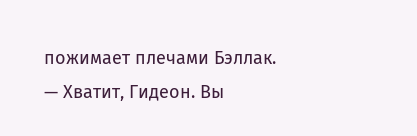пожимает плечами Бэллак.
— Хватит, Гидеон. Вы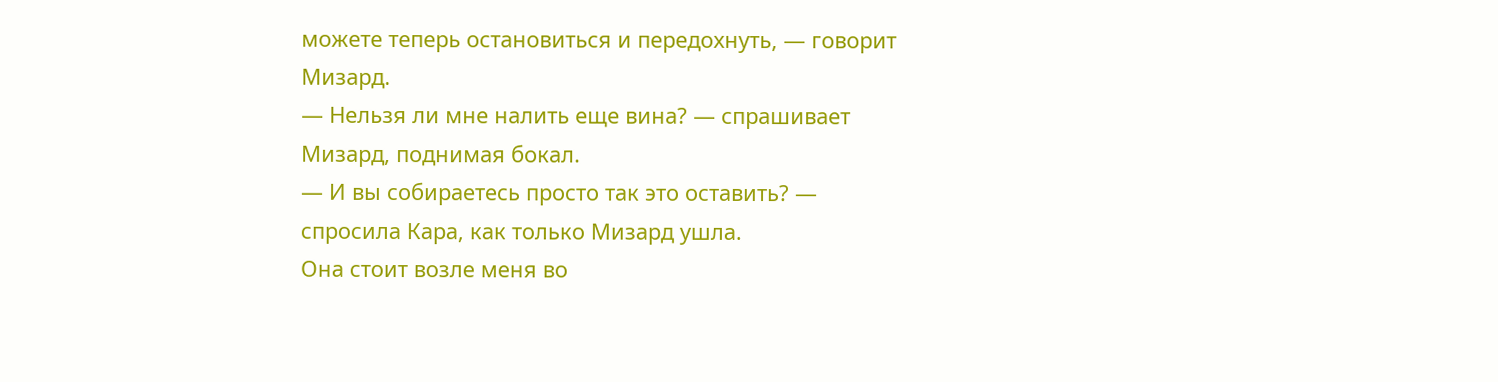можете теперь остановиться и передохнуть, — говорит Мизард.
— Нельзя ли мне налить еще вина? — спрашивает Мизард, поднимая бокал.
— И вы собираетесь просто так это оставить? — спросила Кара, как только Мизард ушла.
Она стоит возле меня во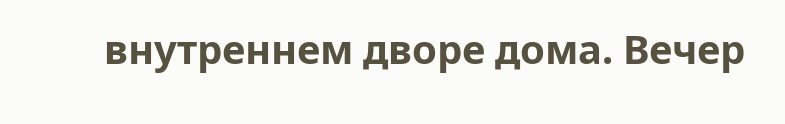внутреннем дворе дома. Вечер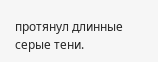протянул длинные серые тени.